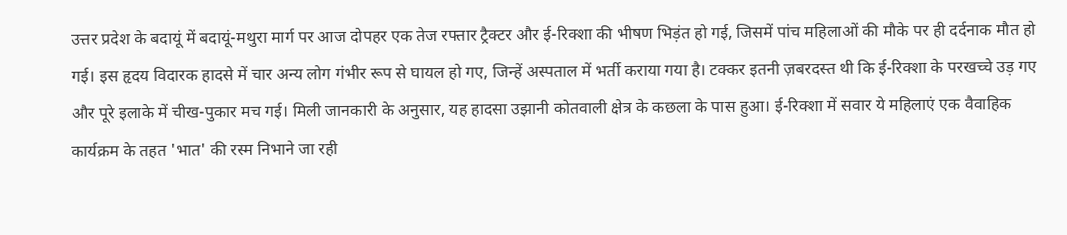उत्तर प्रदेश के बदायूं में बदायूं-मथुरा मार्ग पर आज दोपहर एक तेज रफ्तार ट्रैक्टर और ई-रिक्शा की भीषण भिड़ंत हो गई, जिसमें पांच महिलाओं की मौके पर ही दर्दनाक मौत हो गई। इस हृदय विदारक हादसे में चार अन्य लोग गंभीर रूप से घायल हो गए, जिन्हें अस्पताल में भर्ती कराया गया है। टक्कर इतनी ज़बरदस्त थी कि ई-रिक्शा के परखच्चे उड़ गए और पूरे इलाके में चीख-पुकार मच गई। मिली जानकारी के अनुसार, यह हादसा उझानी कोतवाली क्षेत्र के कछला के पास हुआ। ई-रिक्शा में सवार ये महिलाएं एक वैवाहिक कार्यक्रम के तहत 'भात' की रस्म निभाने जा रही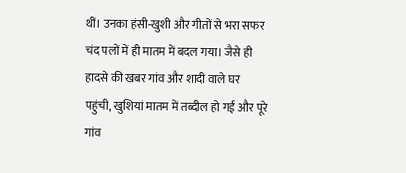थीं। उनका हंसी-खुशी और गीतों से भरा सफर चंद पलों में ही मातम में बदल गया। जैसे ही हादसे की खबर गांव और शादी वाले घर पहुंची, खुशियां मातम में तब्दील हो गईं और पूरे गांव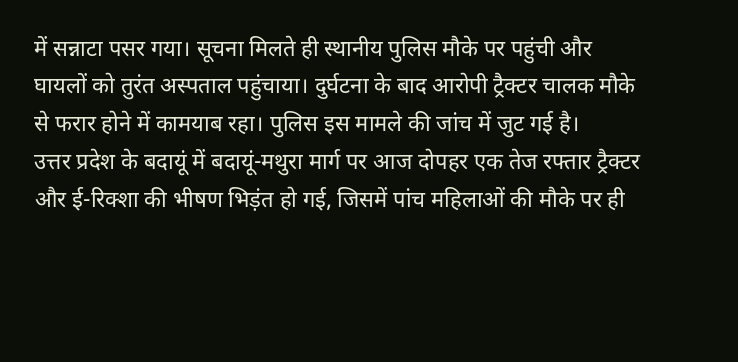में सन्नाटा पसर गया। सूचना मिलते ही स्थानीय पुलिस मौके पर पहुंची और घायलों को तुरंत अस्पताल पहुंचाया। दुर्घटना के बाद आरोपी ट्रैक्टर चालक मौके से फरार होने में कामयाब रहा। पुलिस इस मामले की जांच में जुट गई है।
उत्तर प्रदेश के बदायूं में बदायूं-मथुरा मार्ग पर आज दोपहर एक तेज रफ्तार ट्रैक्टर और ई-रिक्शा की भीषण भिड़ंत हो गई, जिसमें पांच महिलाओं की मौके पर ही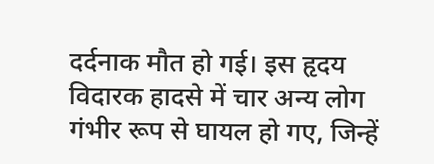दर्दनाक मौत हो गई। इस हृदय विदारक हादसे में चार अन्य लोग गंभीर रूप से घायल हो गए, जिन्हें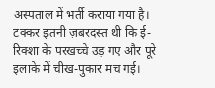अस्पताल में भर्ती कराया गया है। टक्कर इतनी ज़बरदस्त थी कि ई-रिक्शा के परखच्चे उड़ गए और पूरे इलाके में चीख-पुकार मच गई।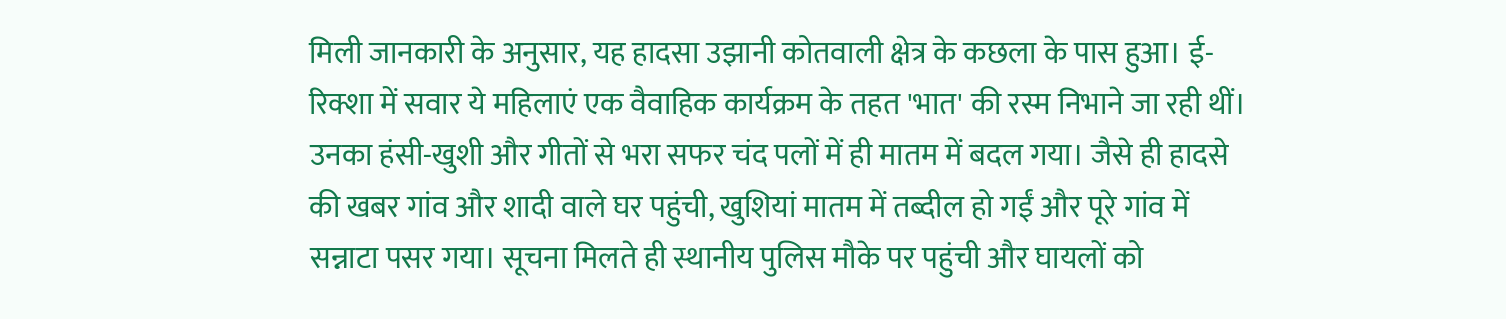मिली जानकारी के अनुसार, यह हादसा उझानी कोतवाली क्षेत्र के कछला के पास हुआ। ई-रिक्शा में सवार ये महिलाएं एक वैवाहिक कार्यक्रम के तहत 'भात' की रस्म निभाने जा रही थीं। उनका हंसी-खुशी और गीतों से भरा सफर चंद पलों में ही मातम में बदल गया। जैसे ही हादसे की खबर गांव और शादी वाले घर पहुंची, खुशियां मातम में तब्दील हो गईं और पूरे गांव में सन्नाटा पसर गया। सूचना मिलते ही स्थानीय पुलिस मौके पर पहुंची और घायलों को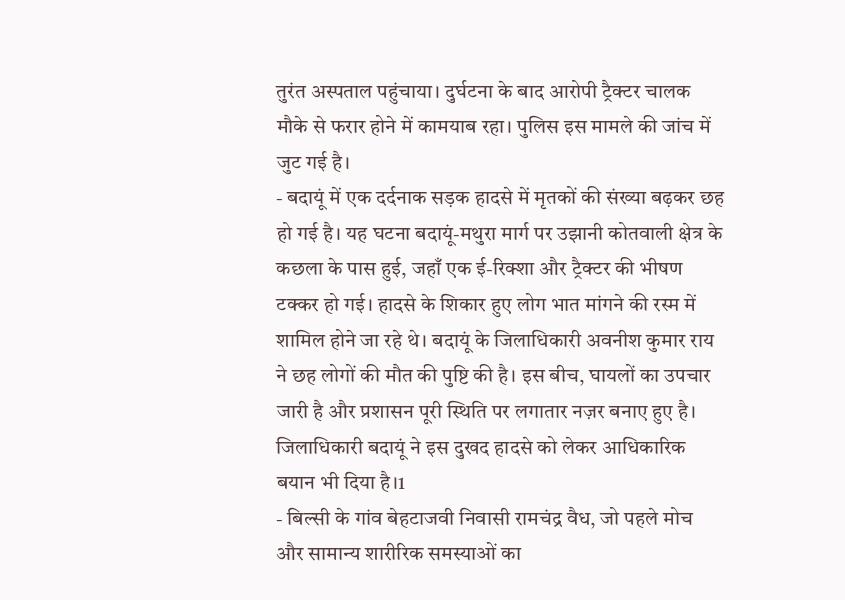तुरंत अस्पताल पहुंचाया। दुर्घटना के बाद आरोपी ट्रैक्टर चालक मौके से फरार होने में कामयाब रहा। पुलिस इस मामले की जांच में जुट गई है।
- बदायूं में एक दर्दनाक सड़क हादसे में मृतकों की संख्या बढ़कर छह हो गई है। यह घटना बदायूं-मथुरा मार्ग पर उझानी कोतवाली क्षेत्र के कछला के पास हुई, जहाँ एक ई-रिक्शा और ट्रैक्टर की भीषण टक्कर हो गई। हादसे के शिकार हुए लोग भात मांगने की रस्म में शामिल होने जा रहे थे। बदायूं के जिलाधिकारी अवनीश कुमार राय ने छह लोगों की मौत की पुष्टि की है। इस बीच, घायलों का उपचार जारी है और प्रशासन पूरी स्थिति पर लगातार नज़र बनाए हुए है। जिलाधिकारी बदायूं ने इस दुखद हादसे को लेकर आधिकारिक बयान भी दिया है।1
- बिल्सी के गांव बेहटाजवी निवासी रामचंद्र वैध, जो पहले मोच और सामान्य शारीरिक समस्याओं का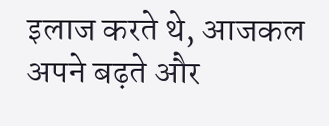इलाज करते थे, आजकल अपने बढ़ते और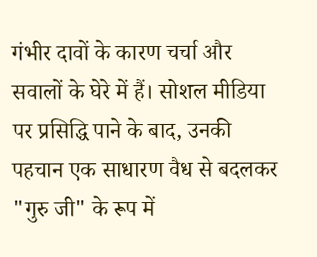गंभीर दावों के कारण चर्चा और सवालों के घेरे में हैं। सोशल मीडिया पर प्रसिद्धि पाने के बाद, उनकी पहचान एक साधारण वैध से बदलकर "गुरु जी" के रूप में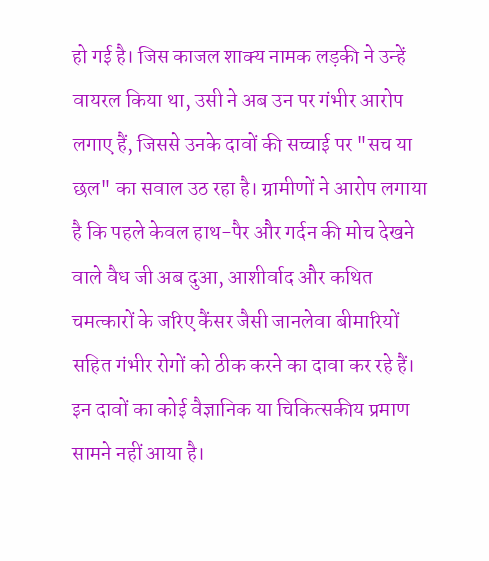हो गई है। जिस काजल शाक्य नामक लड़की ने उन्हें वायरल किया था, उसी ने अब उन पर गंभीर आरोप लगाए हैं, जिससे उनके दावों की सच्चाई पर "सच या छल" का सवाल उठ रहा है। ग्रामीणों ने आरोप लगाया है कि पहले केवल हाथ-पैर और गर्दन की मोच देखने वाले वैध जी अब दुआ, आशीर्वाद और कथित चमत्कारों के जरिए कैंसर जैसी जानलेवा बीमारियों सहित गंभीर रोगों को ठीक करने का दावा कर रहे हैं। इन दावों का कोई वैज्ञानिक या चिकित्सकीय प्रमाण सामने नहीं आया है।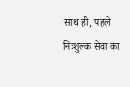साथ ही, पहले निःशुल्क सेवा का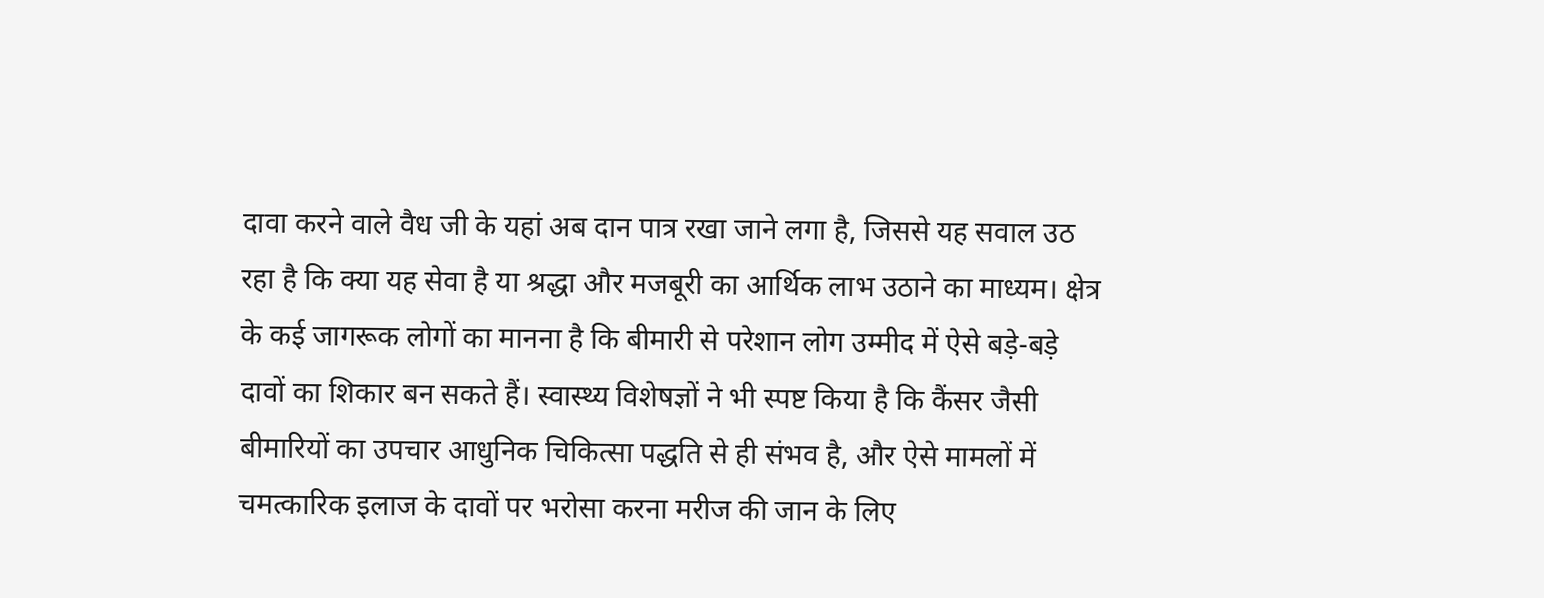दावा करने वाले वैध जी के यहां अब दान पात्र रखा जाने लगा है, जिससे यह सवाल उठ रहा है कि क्या यह सेवा है या श्रद्धा और मजबूरी का आर्थिक लाभ उठाने का माध्यम। क्षेत्र के कई जागरूक लोगों का मानना है कि बीमारी से परेशान लोग उम्मीद में ऐसे बड़े-बड़े दावों का शिकार बन सकते हैं। स्वास्थ्य विशेषज्ञों ने भी स्पष्ट किया है कि कैंसर जैसी बीमारियों का उपचार आधुनिक चिकित्सा पद्धति से ही संभव है, और ऐसे मामलों में चमत्कारिक इलाज के दावों पर भरोसा करना मरीज की जान के लिए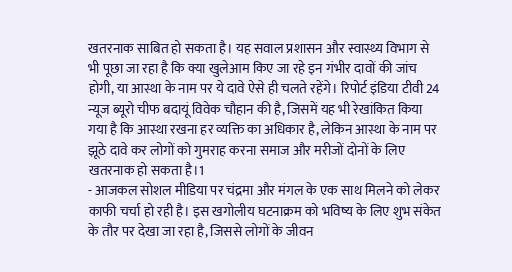खतरनाक साबित हो सकता है। यह सवाल प्रशासन और स्वास्थ्य विभाग से भी पूछा जा रहा है कि क्या खुलेआम किए जा रहे इन गंभीर दावों की जांच होगी, या आस्था के नाम पर ये दावे ऐसे ही चलते रहेंगे। रिपोर्ट इंडिया टीवी 24 न्यूज ब्यूरो चीफ बदायूं विवेक चौहान की है, जिसमें यह भी रेखांकित किया गया है कि आस्था रखना हर व्यक्ति का अधिकार है, लेकिन आस्था के नाम पर झूठे दावे कर लोगों को गुमराह करना समाज और मरीजों दोनों के लिए खतरनाक हो सकता है।1
- आजकल सोशल मीडिया पर चंद्रमा और मंगल के एक साथ मिलने को लेकर काफी चर्चा हो रही है। इस खगोलीय घटनाक्रम को भविष्य के लिए शुभ संकेत के तौर पर देखा जा रहा है, जिससे लोगों के जीवन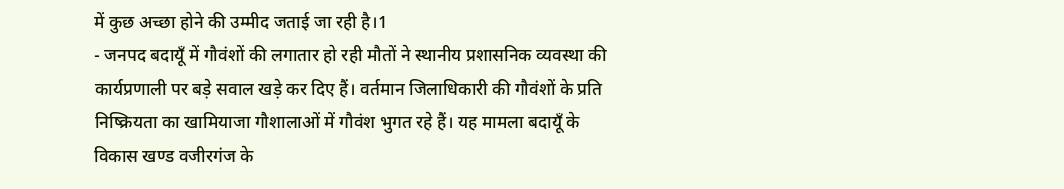में कुछ अच्छा होने की उम्मीद जताई जा रही है।1
- जनपद बदायूँ में गौवंशों की लगातार हो रही मौतों ने स्थानीय प्रशासनिक व्यवस्था की कार्यप्रणाली पर बड़े सवाल खड़े कर दिए हैं। वर्तमान जिलाधिकारी की गौवंशों के प्रति निष्क्रियता का खामियाजा गौशालाओं में गौवंश भुगत रहे हैं। यह मामला बदायूँ के विकास खण्ड वजीरगंज के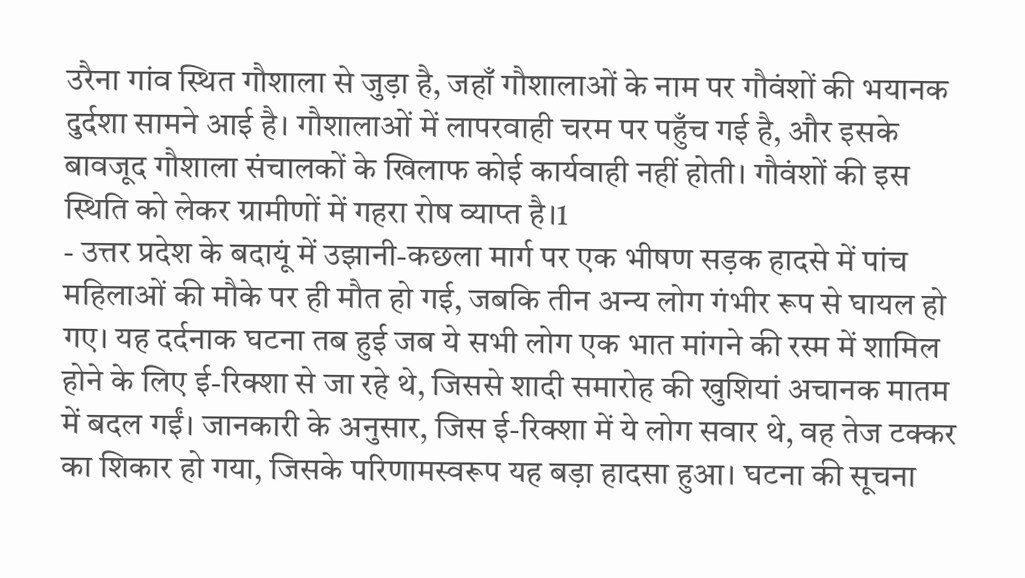उरैना गांव स्थित गौशाला से जुड़ा है, जहाँ गौशालाओं के नाम पर गौवंशों की भयानक दुर्दशा सामने आई है। गौशालाओं में लापरवाही चरम पर पहुँच गई है, और इसके बावजूद गौशाला संचालकों के खिलाफ कोई कार्यवाही नहीं होती। गौवंशों की इस स्थिति को लेकर ग्रामीणों में गहरा रोष व्याप्त है।1
- उत्तर प्रदेश के बदायूं में उझानी-कछला मार्ग पर एक भीषण सड़क हादसे में पांच महिलाओं की मौके पर ही मौत हो गई, जबकि तीन अन्य लोग गंभीर रूप से घायल हो गए। यह दर्दनाक घटना तब हुई जब ये सभी लोग एक भात मांगने की रस्म में शामिल होने के लिए ई-रिक्शा से जा रहे थे, जिससे शादी समारोह की खुशियां अचानक मातम में बदल गईं। जानकारी के अनुसार, जिस ई-रिक्शा में ये लोग सवार थे, वह तेज टक्कर का शिकार हो गया, जिसके परिणामस्वरूप यह बड़ा हादसा हुआ। घटना की सूचना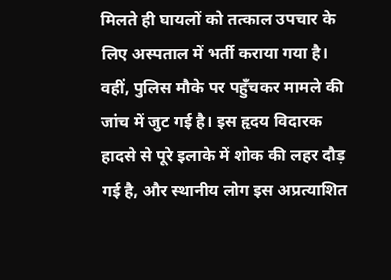मिलते ही घायलों को तत्काल उपचार के लिए अस्पताल में भर्ती कराया गया है। वहीं, पुलिस मौके पर पहुँचकर मामले की जांच में जुट गई है। इस हृदय विदारक हादसे से पूरे इलाके में शोक की लहर दौड़ गई है, और स्थानीय लोग इस अप्रत्याशित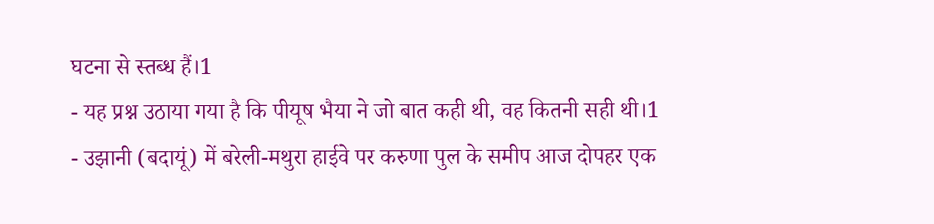घटना से स्तब्ध हैं।1
- यह प्रश्न उठाया गया है कि पीयूष भैया ने जो बात कही थी, वह कितनी सही थी।1
- उझानी (बदायूं) में बरेली-मथुरा हाईवे पर करुणा पुल के समीप आज दोपहर एक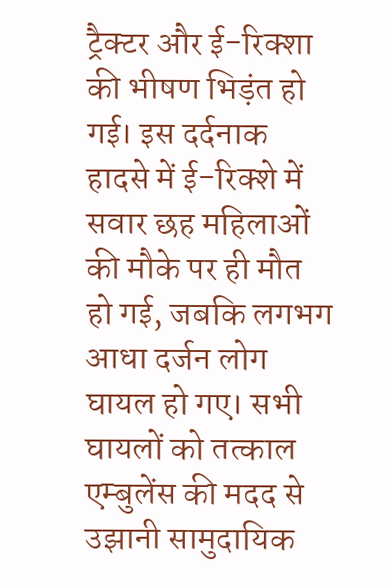ट्रैक्टर और ई-रिक्शा की भीषण भिड़ंत हो गई। इस दर्दनाक हादसे में ई-रिक्शे में सवार छह महिलाओं की मौके पर ही मौत हो गई, जबकि लगभग आधा दर्जन लोग घायल हो गए। सभी घायलों को तत्काल एम्बुलेंस की मदद से उझानी सामुदायिक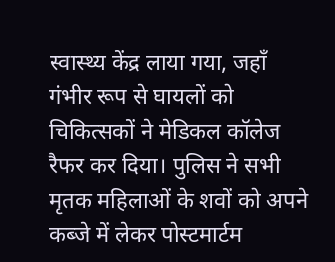स्वास्थ्य केंद्र लाया गया, जहाँ गंभीर रूप से घायलों को चिकित्सकों ने मेडिकल कॉलेज रैफर कर दिया। पुलिस ने सभी मृतक महिलाओं के शवों को अपने कब्जे में लेकर पोस्टमार्टम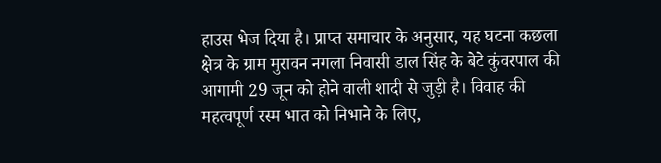हाउस भेज दिया है। प्राप्त समाचार के अनुसार, यह घटना कछला क्षेत्र के ग्राम मुरावन नगला निवासी डाल सिंह के बेटे कुंवरपाल की आगामी 29 जून को होने वाली शादी से जुड़ी है। विवाह की महत्वपूर्ण रस्म भात को निभाने के लिए,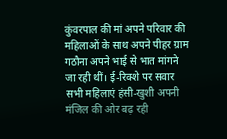कुंवरपाल की मां अपने परिवार की महिलाओं के साथ अपने पीहर ग्राम गठौना अपने भाई से भात मांगने जा रही थीं। ई-रिक्शे पर सवार सभी महिलाएं हंसी-खुशी अपनी मंजिल की ओर बढ़ रही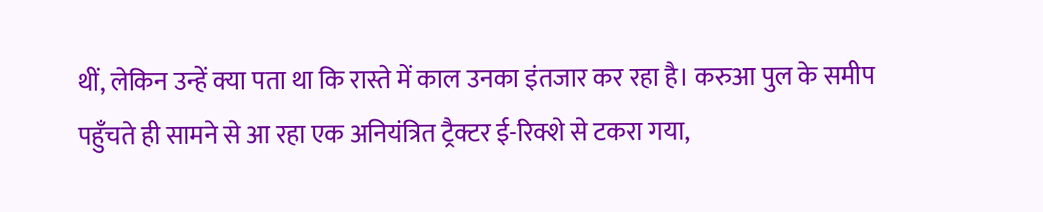थीं, लेकिन उन्हें क्या पता था कि रास्ते में काल उनका इंतजार कर रहा है। करुआ पुल के समीप पहुँचते ही सामने से आ रहा एक अनियंत्रित ट्रैक्टर ई-रिक्शे से टकरा गया,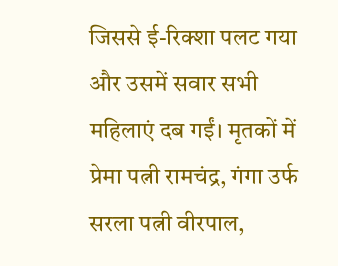जिससे ई-रिक्शा पलट गया और उसमें सवार सभी महिलाएं दब गईं। मृतकों में प्रेमा पत्नी रामचंद्र, गंगा उर्फ सरला पत्नी वीरपाल,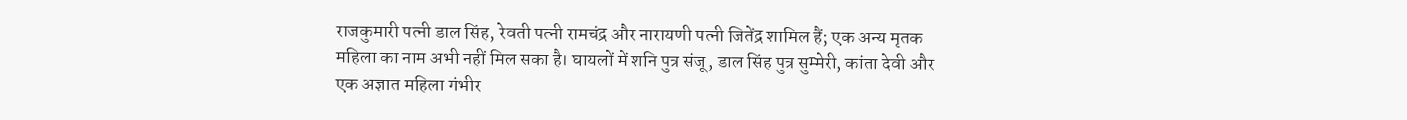राजकुमारी पत्नी डाल सिंह, रेवती पत्नी रामचंद्र और नारायणी पत्नी जितेंद्र शामिल हैं; एक अन्य मृतक महिला का नाम अभी नहीं मिल सका है। घायलों में शनि पुत्र संजू, डाल सिंह पुत्र सुम्मेरी, कांता देवी और एक अज्ञात महिला गंभीर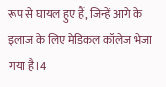रूप से घायल हुए हैं, जिन्हें आगे के इलाज के लिए मेडिकल कॉलेज भेजा गया है।4